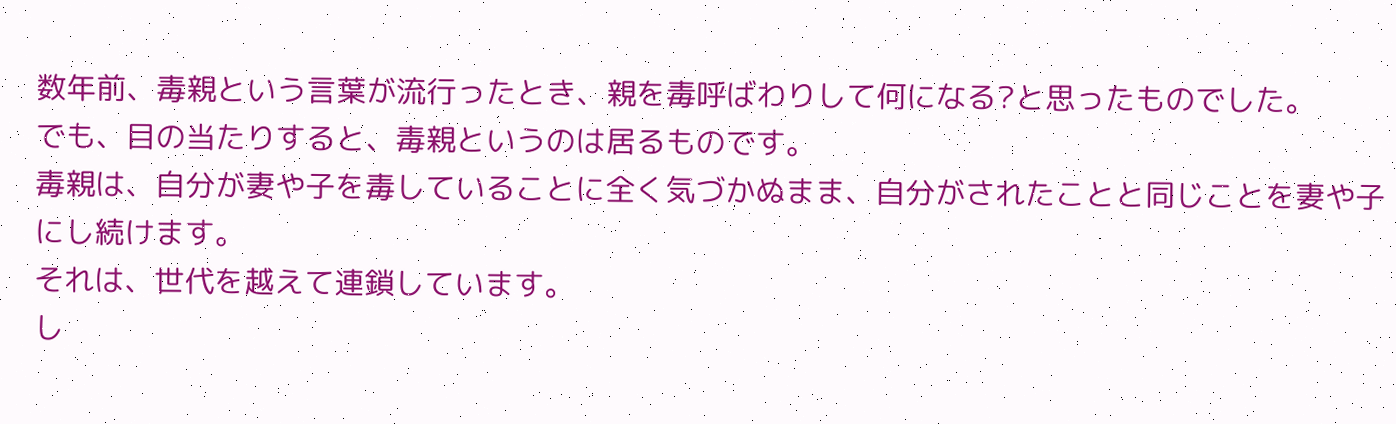数年前、毒親という言葉が流行ったとき、親を毒呼ばわりして何になる?と思ったものでした。
でも、目の当たりすると、毒親というのは居るものです。
毒親は、自分が妻や子を毒していることに全く気づかぬまま、自分がされたことと同じことを妻や子にし続けます。
それは、世代を越えて連鎖しています。
し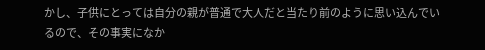かし、子供にとっては自分の親が普通で大人だと当たり前のように思い込んでいるので、その事実になか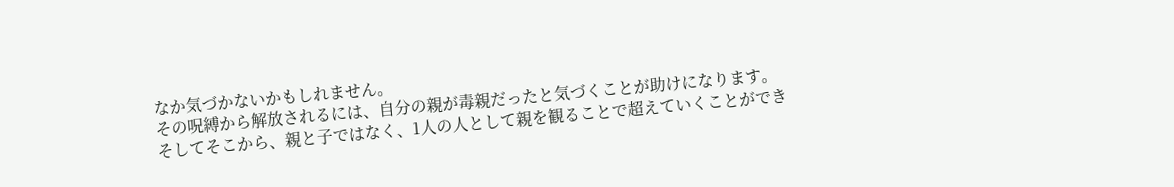なか気づかないかもしれません。
その呪縛から解放されるには、自分の親が毒親だったと気づくことが助けになります。
そしてそこから、親と子ではなく、1人の人として親を観ることで超えていくことができ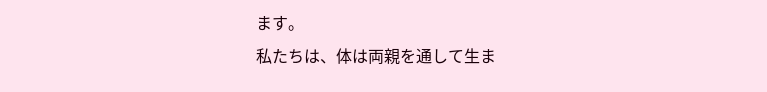ます。
私たちは、体は両親を通して生ま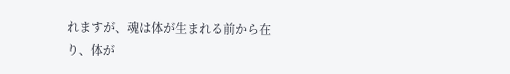れますが、魂は体が生まれる前から在り、体が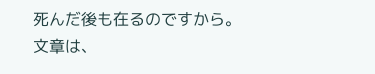死んだ後も在るのですから。
文章は、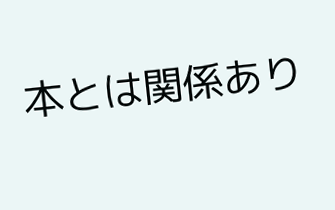本とは関係あり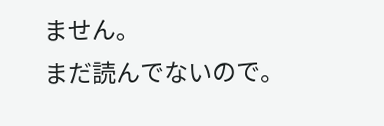ません。
まだ読んでないので。